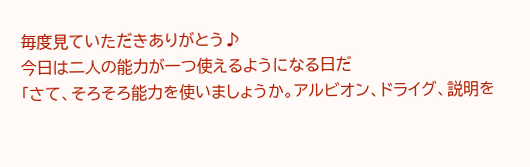毎度見ていただきありがとう♪
今日は二人の能力が一つ使えるようになる日だ
「さて、そろそろ能力を使いましょうか。アルビオン、ドライグ、説明を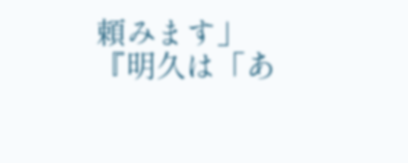頼みます」
『明久は「あ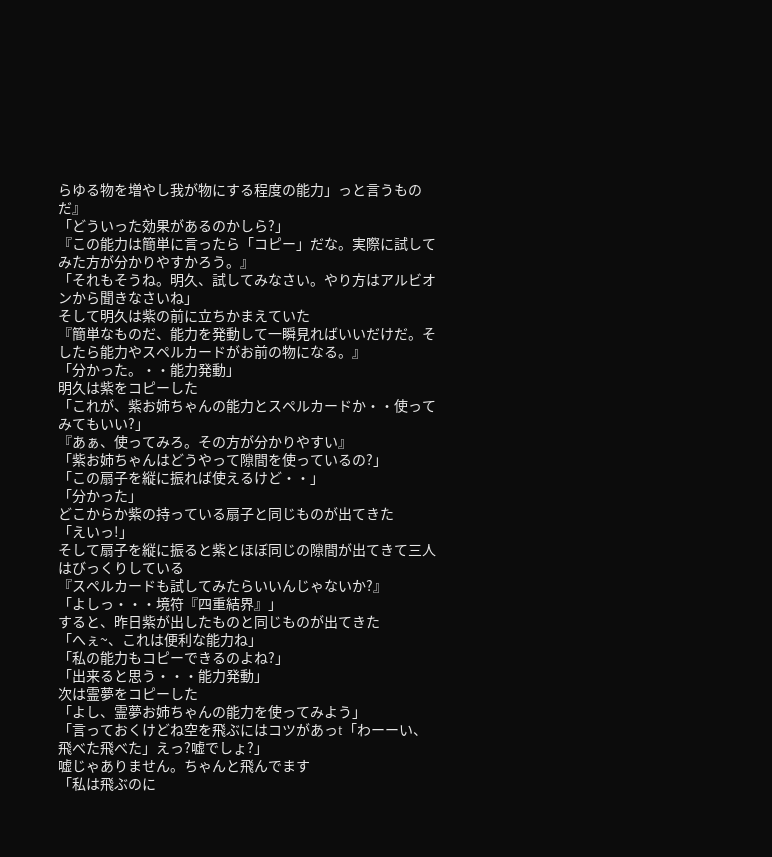らゆる物を増やし我が物にする程度の能力」っと言うものだ』
「どういった効果があるのかしら?」
『この能力は簡単に言ったら「コピー」だな。実際に試してみた方が分かりやすかろう。』
「それもそうね。明久、試してみなさい。やり方はアルビオンから聞きなさいね」
そして明久は紫の前に立ちかまえていた
『簡単なものだ、能力を発動して一瞬見ればいいだけだ。そしたら能力やスペルカードがお前の物になる。』
「分かった。・・能力発動」
明久は紫をコピーした
「これが、紫お姉ちゃんの能力とスペルカードか・・使ってみてもいい?」
『あぁ、使ってみろ。その方が分かりやすい』
「紫お姉ちゃんはどうやって隙間を使っているの?」
「この扇子を縦に振れば使えるけど・・」
「分かった」
どこからか紫の持っている扇子と同じものが出てきた
「えいっ!」
そして扇子を縦に振ると紫とほぼ同じの隙間が出てきて三人はびっくりしている
『スペルカードも試してみたらいいんじゃないか?』
「よしっ・・・境符『四重結界』」
すると、昨日紫が出したものと同じものが出てきた
「へぇ~、これは便利な能力ね」
「私の能力もコピーできるのよね?」
「出来ると思う・・・能力発動」
次は霊夢をコピーした
「よし、霊夢お姉ちゃんの能力を使ってみよう」
「言っておくけどね空を飛ぶにはコツがあっt「わーーい、飛べた飛べた」えっ?嘘でしょ?」
嘘じゃありません。ちゃんと飛んでます
「私は飛ぶのに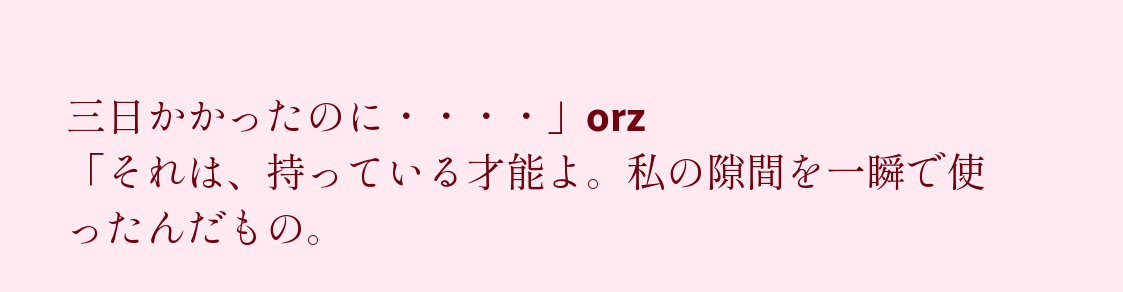三日かかったのに・・・・」orz
「それは、持っている才能よ。私の隙間を一瞬で使ったんだもの。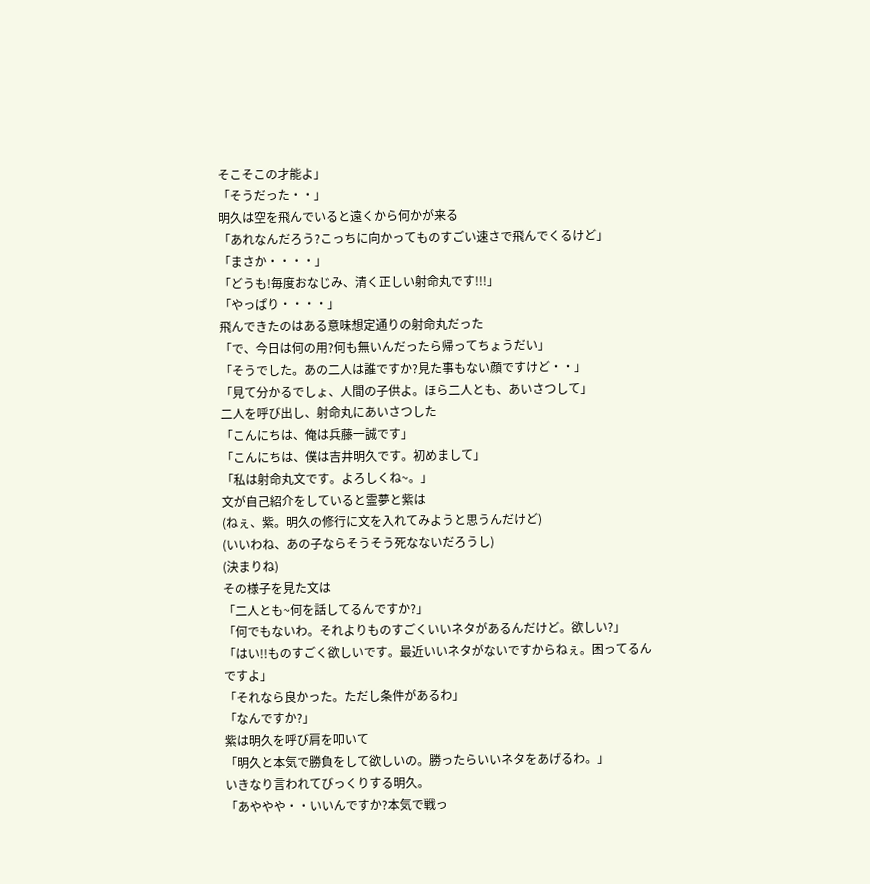そこそこの才能よ」
「そうだった・・」
明久は空を飛んでいると遠くから何かが来る
「あれなんだろう?こっちに向かってものすごい速さで飛んでくるけど」
「まさか・・・・」
「どうも!毎度おなじみ、清く正しい射命丸です!!!」
「やっぱり・・・・」
飛んできたのはある意味想定通りの射命丸だった
「で、今日は何の用?何も無いんだったら帰ってちょうだい」
「そうでした。あの二人は誰ですか?見た事もない顔ですけど・・」
「見て分かるでしょ、人間の子供よ。ほら二人とも、あいさつして」
二人を呼び出し、射命丸にあいさつした
「こんにちは、俺は兵藤一誠です」
「こんにちは、僕は吉井明久です。初めまして」
「私は射命丸文です。よろしくね~。」
文が自己紹介をしていると霊夢と紫は
(ねぇ、紫。明久の修行に文を入れてみようと思うんだけど)
(いいわね、あの子ならそうそう死なないだろうし)
(決まりね)
その様子を見た文は
「二人とも~何を話してるんですか?」
「何でもないわ。それよりものすごくいいネタがあるんだけど。欲しい?」
「はい!!ものすごく欲しいです。最近いいネタがないですからねぇ。困ってるんですよ」
「それなら良かった。ただし条件があるわ」
「なんですか?」
紫は明久を呼び肩を叩いて
「明久と本気で勝負をして欲しいの。勝ったらいいネタをあげるわ。」
いきなり言われてびっくりする明久。
「あややや・・いいんですか?本気で戦っ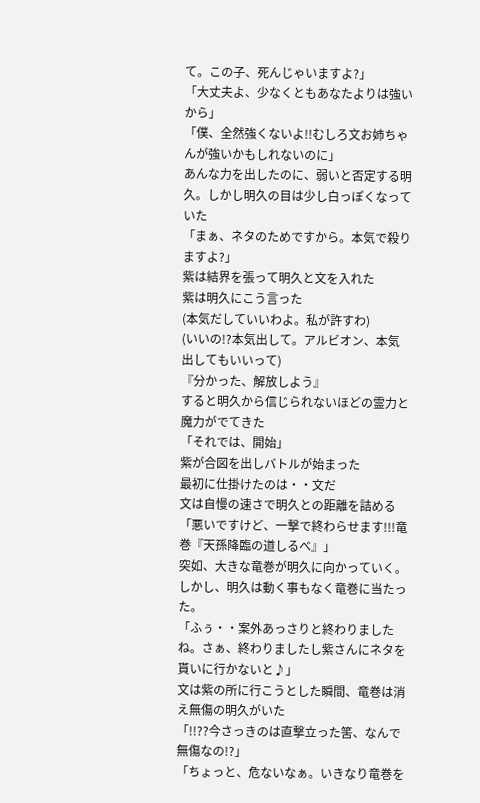て。この子、死んじゃいますよ?」
「大丈夫よ、少なくともあなたよりは強いから」
「僕、全然強くないよ!!むしろ文お姉ちゃんが強いかもしれないのに」
あんな力を出したのに、弱いと否定する明久。しかし明久の目は少し白っぽくなっていた
「まぁ、ネタのためですから。本気で殺りますよ?」
紫は結界を張って明久と文を入れた
紫は明久にこう言った
(本気だしていいわよ。私が許すわ)
(いいの!?本気出して。アルビオン、本気出してもいいって)
『分かった、解放しよう』
すると明久から信じられないほどの霊力と魔力がでてきた
「それでは、開始」
紫が合図を出しバトルが始まった
最初に仕掛けたのは・・文だ
文は自慢の速さで明久との距離を詰める
「悪いですけど、一撃で終わらせます!!!竜巻『天孫降臨の道しるべ』」
突如、大きな竜巻が明久に向かっていく。
しかし、明久は動く事もなく竜巻に当たった。
「ふぅ・・案外あっさりと終わりましたね。さぁ、終わりましたし紫さんにネタを貰いに行かないと♪」
文は紫の所に行こうとした瞬間、竜巻は消え無傷の明久がいた
「!!??今さっきのは直撃立った筈、なんで無傷なの!?」
「ちょっと、危ないなぁ。いきなり竜巻を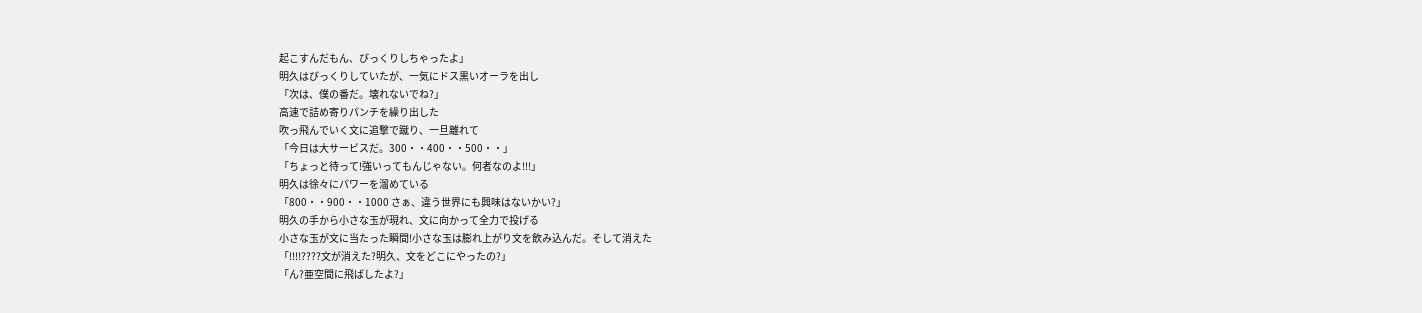起こすんだもん、びっくりしちゃったよ」
明久はびっくりしていたが、一気にドス黒いオーラを出し
「次は、僕の番だ。壊れないでね?」
高速で詰め寄りパンチを繰り出した
吹っ飛んでいく文に追撃で蹴り、一旦離れて
「今日は大サービスだ。300・・400・・500・・」
「ちょっと待って!強いってもんじゃない。何者なのよ!!!」
明久は徐々にパワーを溜めている
「800・・900・・1000 さぁ、違う世界にも興味はないかい?」
明久の手から小さな玉が現れ、文に向かって全力で投げる
小さな玉が文に当たった瞬間!小さな玉は膨れ上がり文を飲み込んだ。そして消えた
「!!!!????文が消えた?明久、文をどこにやったの?」
「ん?亜空間に飛ばしたよ?」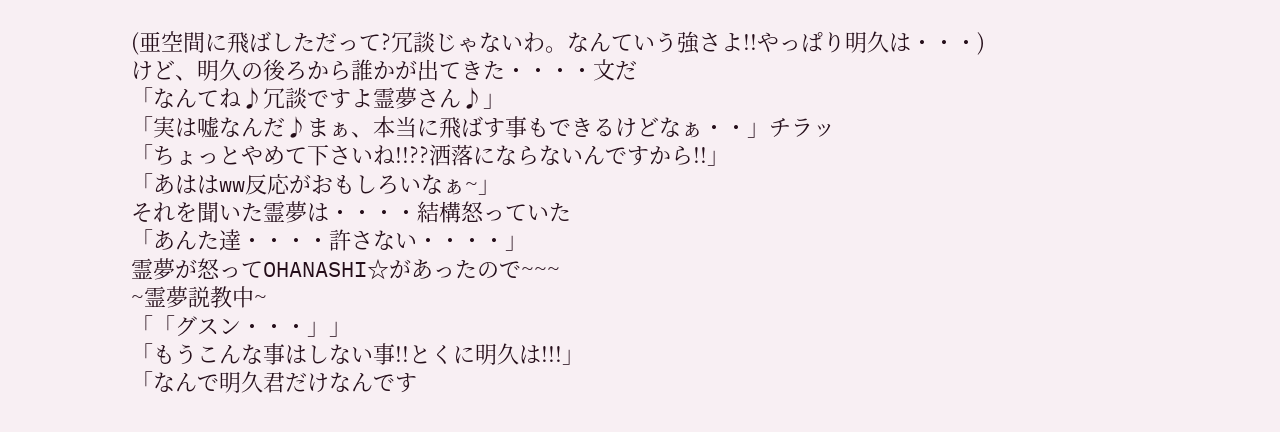(亜空間に飛ばしただって?冗談じゃないわ。なんていう強さよ!!やっぱり明久は・・・)
けど、明久の後ろから誰かが出てきた・・・・文だ
「なんてね♪冗談ですよ霊夢さん♪」
「実は嘘なんだ♪まぁ、本当に飛ばす事もできるけどなぁ・・」チラッ
「ちょっとやめて下さいね!!??洒落にならないんですから!!」
「あははww反応がおもしろいなぁ~」
それを聞いた霊夢は・・・・結構怒っていた
「あんた達・・・・許さない・・・・」
霊夢が怒ってOHANASHI☆があったので~~~
~霊夢説教中~
「「グスン・・・」」
「もうこんな事はしない事!!とくに明久は!!!」
「なんで明久君だけなんです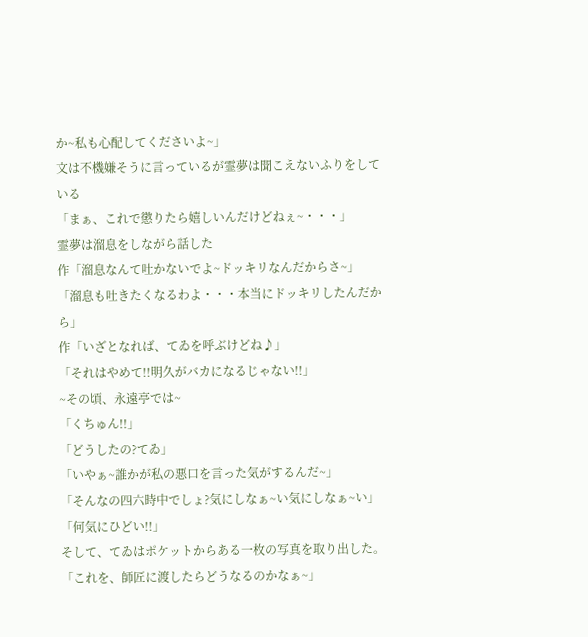か~私も心配してくださいよ~」
文は不機嫌そうに言っているが霊夢は聞こえないふりをしている
「まぁ、これで懲りたら嬉しいんだけどねぇ~・・・」
霊夢は溜息をしながら話した
作「溜息なんて吐かないでよ~ドッキリなんだからさ~」
「溜息も吐きたくなるわよ・・・本当にドッキリしたんだから」
作「いざとなれば、てゐを呼ぶけどね♪」
「それはやめて!!明久がバカになるじゃない!!」
~その頃、永遠亭では~
「くちゅん!!」
「どうしたの?てゐ」
「いやぁ~誰かが私の悪口を言った気がするんだ~」
「そんなの四六時中でしょ?気にしなぁ~い気にしなぁ~い」
「何気にひどい!!」
そして、てゐはポケットからある一枚の写真を取り出した。
「これを、師匠に渡したらどうなるのかなぁ~」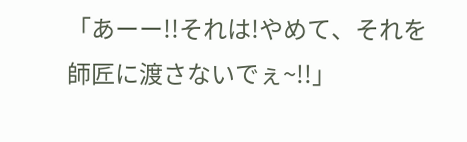「あーー!!それは!やめて、それを師匠に渡さないでぇ~!!」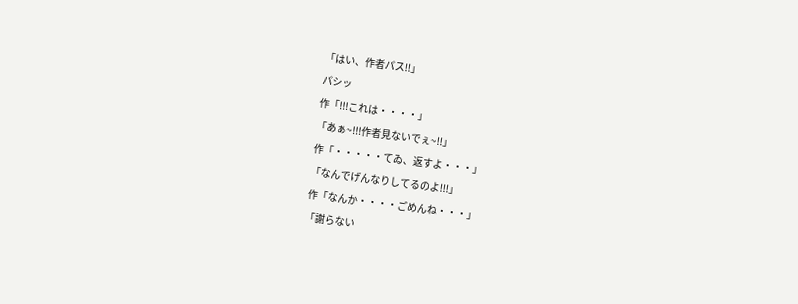「はい、作者パス!!」
パシッ
作「!!!これは・・・・」
「あぁ~!!!作者見ないでぇ~!!」
作「・・・・・てゐ、返すよ・・・」
「なんでげんなりしてるのよ!!!」
作「なんか・・・・ごめんね・・・」
「謝らない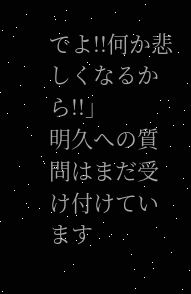でよ!!何か悲しくなるから!!」
明久への質問はまだ受け付けています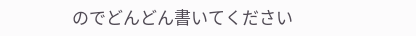のでどんどん書いてください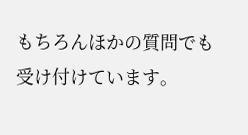もちろんほかの質問でも受け付けています。